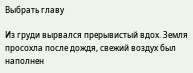Выбрать главу

Из груди вырвался прерывистый вдох. Земля просохла после дождя, свежий воздух был наполнен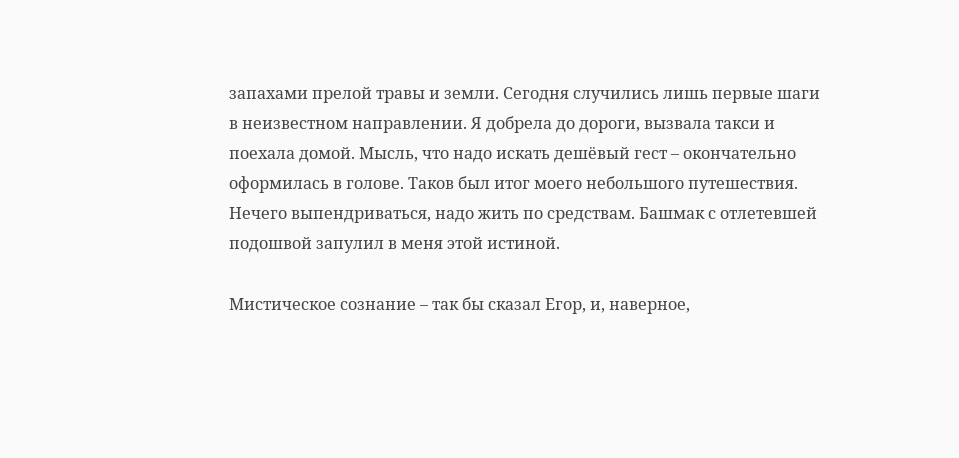запахами прелой травы и земли. Сегодня случились лишь первые шаги в неизвестном направлении. Я добрела до дороги, вызвала такси и поехала домой. Мысль, что надо искать дешёвый гест – окончательно оформилась в голове. Таков был итог моего небольшого путешествия. Нечего выпендриваться, надо жить по средствам. Башмак с отлетевшей подошвой запулил в меня этой истиной.

Мистическое сознание – так бы сказал Егор, и, наверное,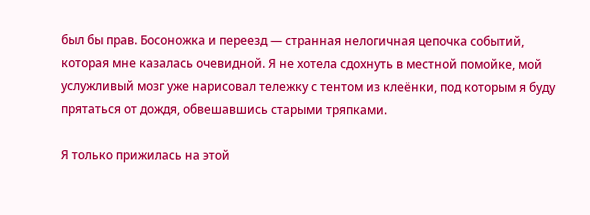был бы прав. Босоножка и переезд — странная нелогичная цепочка событий, которая мне казалась очевидной. Я не хотела сдохнуть в местной помойке, мой услужливый мозг уже нарисовал тележку с тентом из клеёнки, под которым я буду прятаться от дождя, обвешавшись старыми тряпками.

Я только прижилась на этой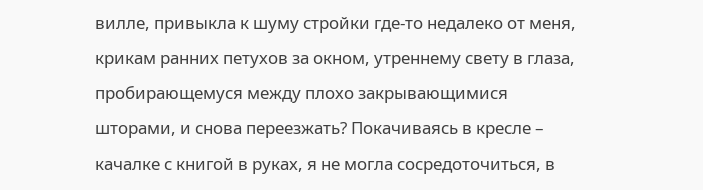вилле, привыкла к шуму стройки где-то недалеко от меня, крикам ранних петухов за окном, утреннему свету в глаза, пробирающемуся между плохо закрывающимися шторами, и снова переезжать? Покачиваясь в кресле – качалке с книгой в руках, я не могла сосредоточиться, в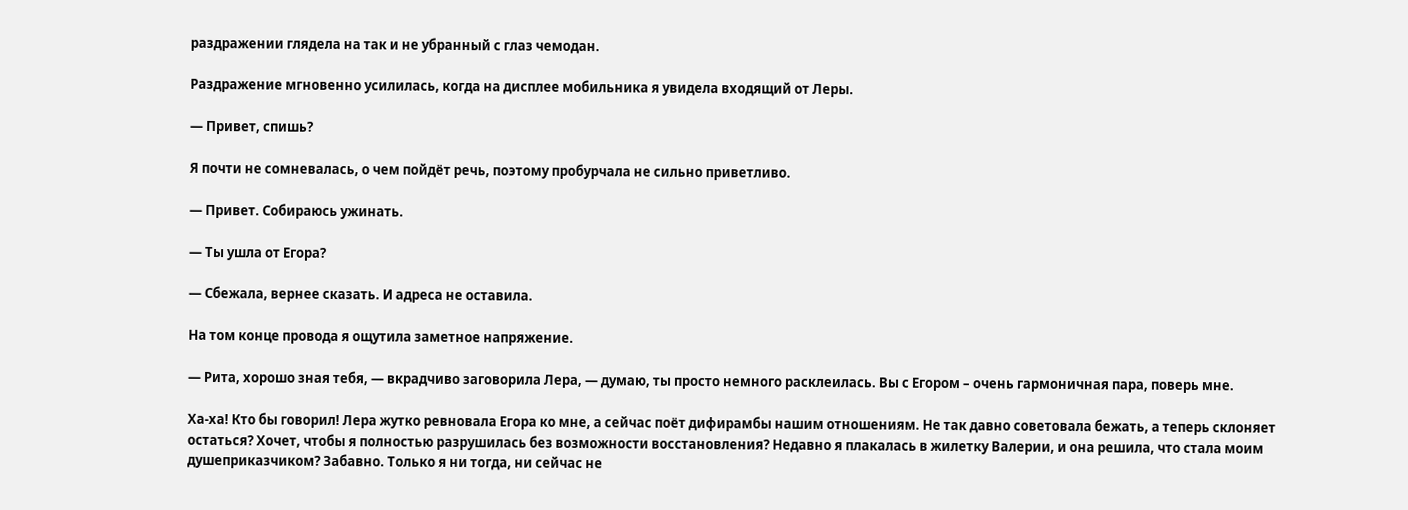раздражении глядела на так и не убранный с глаз чемодан.

Раздражение мгновенно усилилась, когда на дисплее мобильника я увидела входящий от Леры.

— Привет, спишь?

Я почти не сомневалась, о чем пойдёт речь, поэтому пробурчала не сильно приветливо.

— Привет. Собираюсь ужинать.

— Ты ушла от Егора?

— Сбежала, вернее сказать. И адреса не оставила.

На том конце провода я ощутила заметное напряжение.

— Рита, хорошо зная тебя, — вкрадчиво заговорила Лера, — думаю, ты просто немного расклеилась. Вы с Егором – очень гармоничная пара, поверь мне.

Ха-ха! Кто бы говорил! Лера жутко ревновала Егора ко мне, а сейчас поёт дифирамбы нашим отношениям. Не так давно советовала бежать, а теперь склоняет остаться? Хочет, чтобы я полностью разрушилась без возможности восстановления? Недавно я плакалась в жилетку Валерии, и она решила, что стала моим душеприказчиком? Забавно. Только я ни тогда, ни сейчас не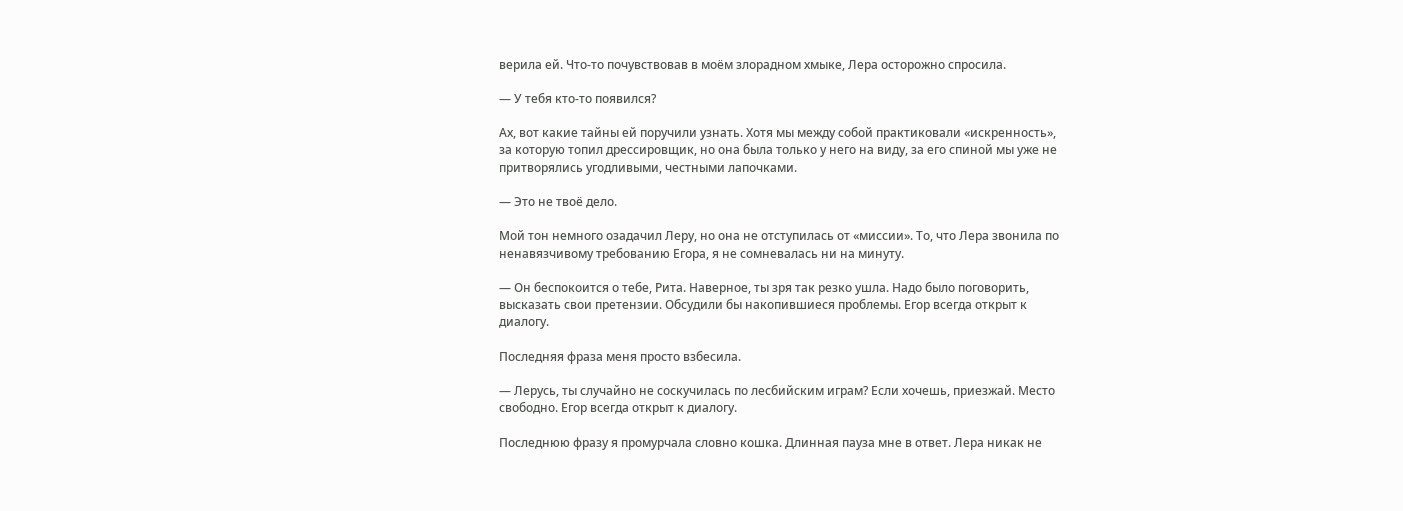верила ей. Что-то почувствовав в моём злорадном хмыке, Лера осторожно спросила.

— У тебя кто-то появился?

Ах, вот какие тайны ей поручили узнать. Хотя мы между собой практиковали «искренность», за которую топил дрессировщик, но она была только у него на виду, за его спиной мы уже не притворялись угодливыми, честными лапочками.

— Это не твоё дело.

Мой тон немного озадачил Леру, но она не отступилась от «миссии». То, что Лера звонила по ненавязчивому требованию Егора, я не сомневалась ни на минуту.

— Он беспокоится о тебе, Рита. Наверное, ты зря так резко ушла. Надо было поговорить, высказать свои претензии. Обсудили бы накопившиеся проблемы. Егор всегда открыт к диалогу.

Последняя фраза меня просто взбесила.

— Лерусь, ты случайно не соскучилась по лесбийским играм? Если хочешь, приезжай. Место свободно. Егор всегда открыт к диалогу.

Последнюю фразу я промурчала словно кошка. Длинная пауза мне в ответ. Лера никак не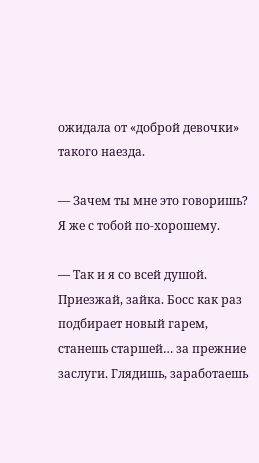ожидала от «доброй девочки» такого наезда.

— Зачем ты мне это говоришь? Я же с тобой по-хорошему.

— Так и я со всей душой. Приезжай, зайка. Босс как раз подбирает новый гарем, станешь старшей… за прежние заслуги. Глядишь, заработаешь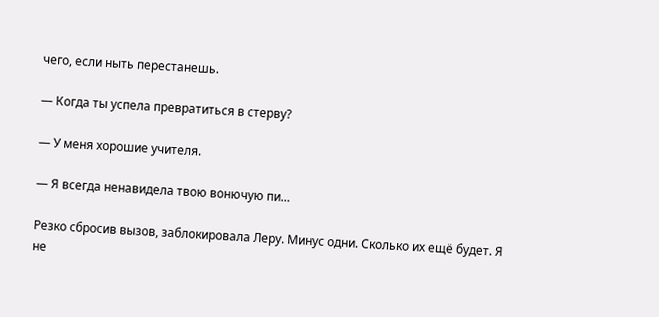чего, если ныть перестанешь.

— Когда ты успела превратиться в стерву?

— У меня хорошие учителя.

— Я всегда ненавидела твою вонючую пи…

Резко сбросив вызов, заблокировала Леру. Минус одни. Сколько их ещё будет. Я не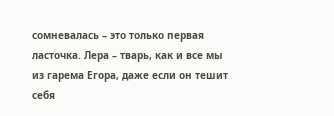сомневалась – это только первая ласточка. Лера – тварь, как и все мы из гарема Егора, даже если он тешит себя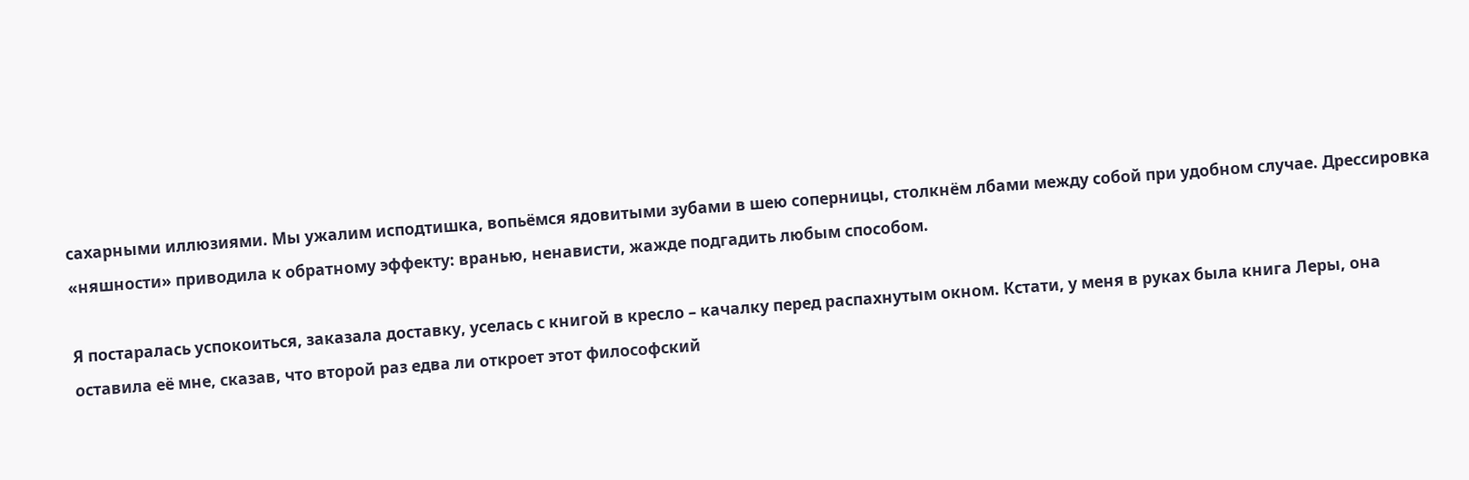сахарными иллюзиями. Мы ужалим исподтишка, вопьёмся ядовитыми зубами в шею соперницы, столкнём лбами между собой при удобном случае. Дрессировка «няшности» приводила к обратному эффекту: вранью, ненависти, жажде подгадить любым способом.

Я постаралась успокоиться, заказала доставку, уселась с книгой в кресло – качалку перед распахнутым окном. Кстати, у меня в руках была книга Леры, она оставила её мне, сказав, что второй раз едва ли откроет этот философский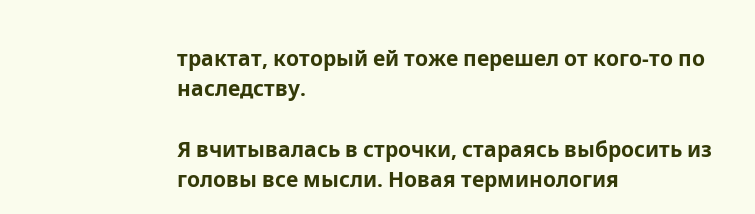трактат, который ей тоже перешел от кого-то по наследству.

Я вчитывалась в строчки, стараясь выбросить из головы все мысли. Новая терминология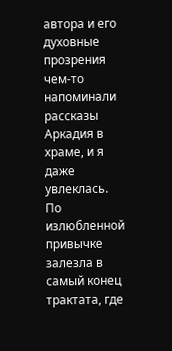автора и его духовные прозрения чем-то напоминали рассказы Аркадия в храме, и я даже увлеклась. По излюбленной привычке залезла в самый конец трактата, где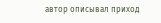автор описывал приход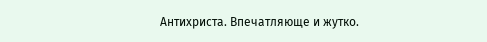Антихриста. Впечатляюще и жутко.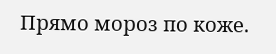Прямо мороз по коже.